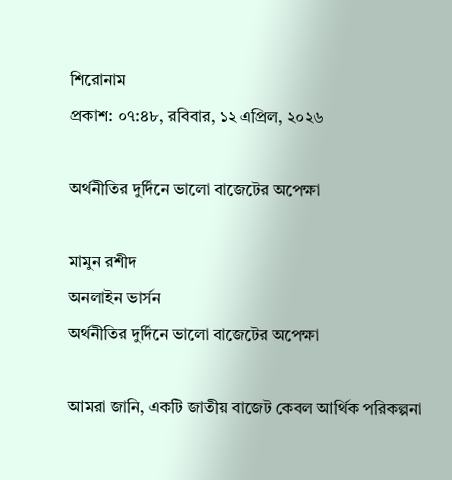শিরোনাম
প্রকাশ: ০৭:৪৮, রবিবার, ১২ এপ্রিল, ২০২৬

অর্থনীতির দুর্দিনে ভালো বাজেটের অপেক্ষা

মামুন রশীদ
অনলাইন ভার্সন
অর্থনীতির দুর্দিনে ভালো বাজেটের অপেক্ষা

আমরা জানি, একটি জাতীয় বাজেট কেবল আর্থিক পরিকল্পনা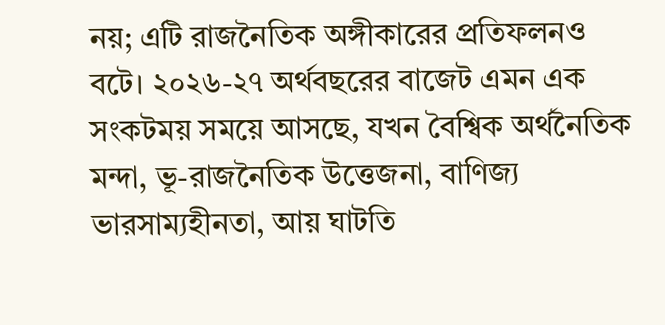নয়; এটি রাজনৈতিক অঙ্গীকারের প্রতিফলনও বটে। ২০২৬-২৭ অর্থবছরের বাজেট এমন এক সংকটময় সময়ে আসছে, যখন বৈশ্বিক অর্থনৈতিক মন্দা, ভূ-রাজনৈতিক উত্তেজনা, বাণিজ্য ভারসাম্যহীনতা, আয় ঘাটতি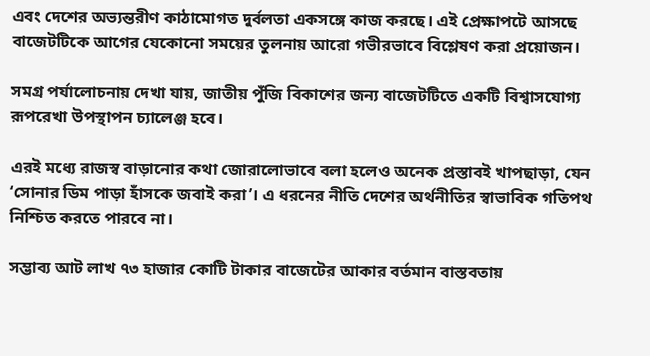এবং দেশের অভ্যন্তরীণ কাঠামোগত দুর্বলতা একসঙ্গে কাজ করছে। এই প্রেক্ষাপটে আসছে বাজেটটিকে আগের যেকোনো সময়ের তুলনায় আরো গভীরভাবে বিশ্লেষণ করা প্রয়োজন।

সমগ্র পর্যালোচনায় দেখা যায়, জাতীয় পুঁজি বিকাশের জন্য বাজেটটিতে একটি বিশ্বাসযোগ্য রূপরেখা উপস্থাপন চ্যালেঞ্জ হবে।

এরই মধ্যে রাজস্ব বাড়ানোর কথা জোরালোভাবে বলা হলেও অনেক প্রস্তাবই খাপছাড়া, যেন ‘সোনার ডিম পাড়া হাঁসকে জবাই করা’। এ ধরনের নীতি দেশের অর্থনীতির স্বাভাবিক গতিপথ নিশ্চিত করতে পারবে না।

সম্ভাব্য আট লাখ ৭৩ হাজার কোটি টাকার বাজেটের আকার বর্তমান বাস্তবতায়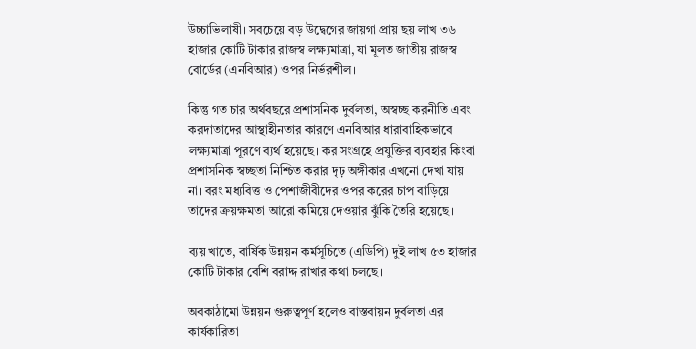উচ্চাভিলাষী। সবচেয়ে বড় উদ্বেগের জায়গা প্রায় ছয় লাখ ৩৬ হাজার কোটি টাকার রাজস্ব লক্ষ্যমাত্রা, যা মূলত জাতীয় রাজস্ব বোর্ডের (এনবিআর) ওপর নির্ভরশীল।

কিন্তু গত চার অর্থবছরে প্রশাসনিক দুর্বলতা, অস্বচ্ছ করনীতি এবং করদাতাদের আস্থাহীনতার কারণে এনবিআর ধারাবাহিকভাবে লক্ষ্যমাত্রা পূরণে ব্যর্থ হয়েছে। কর সংগ্রহে প্রযুক্তির ব্যবহার কিংবা প্রশাসনিক স্বচ্ছতা নিশ্চিত করার দৃঢ় অঙ্গীকার এখনো দেখা যায় না। বরং মধ্যবিত্ত ও পেশাজীবীদের ওপর করের চাপ বাড়িয়ে তাদের ক্রয়ক্ষমতা আরো কমিয়ে দেওয়ার ঝুঁকি তৈরি হয়েছে।

ব্যয় খাতে, বার্ষিক উন্নয়ন কর্মসূচিতে (এডিপি) দুই লাখ ৫৩ হাজার কোটি টাকার বেশি বরাদ্দ রাখার কথা চলছে।

অবকাঠামো উন্নয়ন গুরুত্বপূর্ণ হলেও বাস্তবায়ন দুর্বলতা এর কার্যকারিতা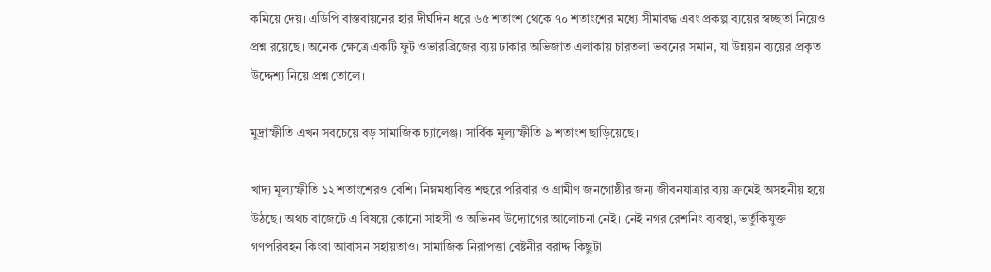কমিয়ে দেয়। এডিপি বাস্তবায়নের হার দীর্ঘদিন ধরে ৬৫ শতাংশ থেকে ৭০ শতাংশের মধ্যে সীমাবদ্ধ এবং প্রকল্প ব্যয়ের স্বচ্ছতা নিয়েও প্রশ্ন রয়েছে। অনেক ক্ষেত্রে একটি ফুট ওভারব্রিজের ব্যয় ঢাকার অভিজাত এলাকায় চারতলা ভবনের সমান, যা উন্নয়ন ব্যয়ের প্রকৃত উদ্দেশ্য নিয়ে প্রশ্ন তোলে।

মুদ্রাস্ফীতি এখন সবচেয়ে বড় সামাজিক চ্যালেঞ্জ। সার্বিক মূল্যস্ফীতি ৯ শতাংশ ছাড়িয়েছে।

খাদ্য মূল্যস্ফীতি ১২ শতাংশেরও বেশি। নিম্নমধ্যবিত্ত শহুরে পরিবার ও গ্রামীণ জনগোষ্ঠীর জন্য জীবনযাত্রার ব্যয় ক্রমেই অসহনীয় হয়ে উঠছে। অথচ বাজেটে এ বিষয়ে কোনো সাহসী ও অভিনব উদ্যোগের আলোচনা নেই। নেই নগর রেশনিং ব্যবস্থা, ভর্তুকিযুক্ত গণপরিবহন কিংবা আবাসন সহায়তাও। সামাজিক নিরাপত্তা বেষ্টনীর বরাদ্দ কিছুটা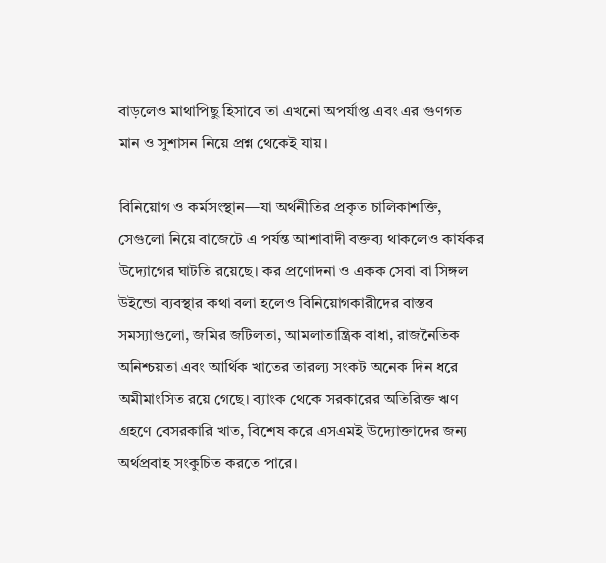বাড়লেও মাথাপিছু হিসাবে তা এখনো অপর্যাপ্ত এবং এর গুণগত মান ও সুশাসন নিয়ে প্রশ্ন থেকেই যায়।

বিনিয়োগ ও কর্মসংস্থান—যা অর্থনীতির প্রকৃত চালিকাশক্তি, সেগুলো নিয়ে বাজেটে এ পর্যন্ত আশাবাদী বক্তব্য থাকলেও কার্যকর উদ্যোগের ঘাটতি রয়েছে। কর প্রণোদনা ও একক সেবা বা সিঙ্গল উইন্ডো ব্যবস্থার কথা বলা হলেও বিনিয়োগকারীদের বাস্তব সমস্যাগুলো, জমির জটিলতা, আমলাতান্ত্রিক বাধা, রাজনৈতিক অনিশ্চয়তা এবং আর্থিক খাতের তারল্য সংকট অনেক দিন ধরে অমীমাংসিত রয়ে গেছে। ব্যাংক থেকে সরকারের অতিরিক্ত ঋণ গ্রহণে বেসরকারি খাত, বিশেষ করে এসএমই উদ্যোক্তাদের জন্য অর্থপ্রবাহ সংকুচিত করতে পারে।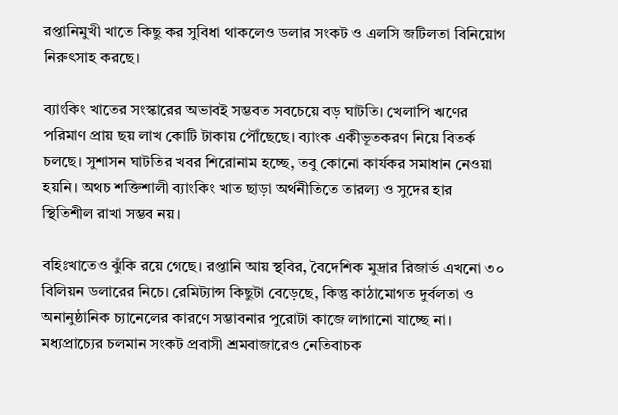রপ্তানিমুখী খাতে কিছু কর সুবিধা থাকলেও ডলার সংকট ও এলসি জটিলতা বিনিয়োগ নিরুৎসাহ করছে।

ব্যাংকিং খাতের সংস্কারের অভাবই সম্ভবত সবচেয়ে বড় ঘাটতি। খেলাপি ঋণের পরিমাণ প্রায় ছয় লাখ কোটি টাকায় পৌঁছেছে। ব্যাংক একীভূতকরণ নিয়ে বিতর্ক চলছে। সুশাসন ঘাটতির খবর শিরোনাম হচ্ছে, তবু কোনো কার্যকর সমাধান নেওয়া হয়নি। অথচ শক্তিশালী ব্যাংকিং খাত ছাড়া অর্থনীতিতে তারল্য ও সুদের হার স্থিতিশীল রাখা সম্ভব নয়।

বহিঃখাতেও ঝুঁকি রয়ে গেছে। রপ্তানি আয় স্থবির, বৈদেশিক মুদ্রার রিজার্ভ এখনো ৩০ বিলিয়ন ডলারের নিচে। রেমিট্যান্স কিছুটা বেড়েছে, কিন্তু কাঠামোগত দুর্বলতা ও অনানুষ্ঠানিক চ্যানেলের কারণে সম্ভাবনার পুরোটা কাজে লাগানো যাচ্ছে না। মধ্যপ্রাচ্যের চলমান সংকট প্রবাসী শ্রমবাজারেও নেতিবাচক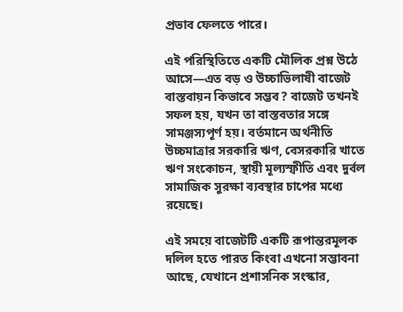প্রভাব ফেলতে পারে।

এই পরিস্থিতিতে একটি মৌলিক প্রশ্ন উঠে আসে—এত বড় ও উচ্চাভিলাষী বাজেট বাস্তবায়ন কিভাবে সম্ভব? বাজেট তখনই সফল হয়, যখন তা বাস্তবতার সঙ্গে সামঞ্জস্যপূর্ণ হয়। বর্তমানে অর্থনীতি উচ্চমাত্রার সরকারি ঋণ, বেসরকারি খাতে ঋণ সংকোচন, স্থায়ী মূল্যস্ফীতি এবং দুর্বল সামাজিক সুরক্ষা ব্যবস্থার চাপের মধ্যে রয়েছে।

এই সময়ে বাজেটটি একটি রূপান্তরমূলক দলিল হতে পারত কিংবা এখনো সম্ভাবনা আছে, যেখানে প্রশাসনিক সংস্কার,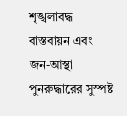শৃঙ্খলাবদ্ধ বাস্তবায়ন এবং জন-আস্থা পুনরুদ্ধারের সুস্পষ্ট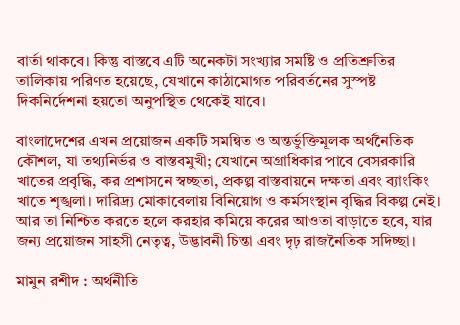বার্তা থাকবে। কিন্তু বাস্তবে এটি অনেকটা সংখ্যার সমষ্টি ও প্রতিশ্রুতির তালিকায় পরিণত হয়েছে, যেখানে কাঠামোগত পরিবর্তনের সুস্পষ্ট দিকনির্দেশনা হয়তো অনুপস্থিত থেকেই যাবে।

বাংলাদেশের এখন প্রয়োজন একটি সমন্বিত ও অন্তর্ভুক্তিমূলক অর্থনৈতিক কৌশল, যা তথ্যনির্ভর ও বাস্তবমুখী; যেখানে অগ্রাধিকার পাবে বেসরকারি খাতের প্রবৃদ্ধি, কর প্রশাসনে স্বচ্ছতা, প্রকল্প বাস্তবায়নে দক্ষতা এবং ব্যাংকিং খাতে শৃঙ্খলা। দারিদ্র্য মোকাবেলায় বিনিয়োগ ও কর্মসংস্থান বৃদ্ধির বিকল্প নেই। আর তা নিশ্চিত করতে হলে করহার কমিয়ে করের আওতা বাড়াতে হবে, যার জন্য প্রয়োজন সাহসী নেতৃত্ব, উদ্ভাবনী চিন্তা এবং দৃঢ় রাজনৈতিক সদিচ্ছা।

মামুন রশীদ : অর্থনীতি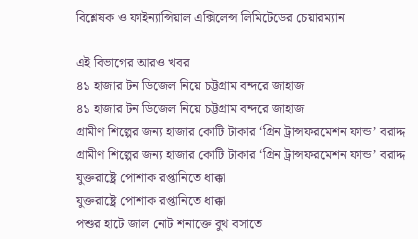বিশ্লেষক ও ফাইন্যান্সিয়াল এক্সিলেন্স লিমিটেডের চেয়ারম্যান

এই বিভাগের আরও খবর
৪১ হাজার টন ডিজেল নিয়ে চট্টগ্রাম বন্দরে জাহাজ
৪১ হাজার টন ডিজেল নিয়ে চট্টগ্রাম বন্দরে জাহাজ
গ্রামীণ শিল্পের জন্য হাজার কোটি টাকার ‘গ্রিন ট্রান্সফরমেশন ফান্ড’ বরাদ্দ
গ্রামীণ শিল্পের জন্য হাজার কোটি টাকার ‘গ্রিন ট্রান্সফরমেশন ফান্ড’ বরাদ্দ
যুক্তরাষ্ট্রে পোশাক রপ্তানিতে ধাক্কা
যুক্তরাষ্ট্রে পোশাক রপ্তানিতে ধাক্কা
পশুর হাটে জাল নোট শনাক্তে বুথ বসাতে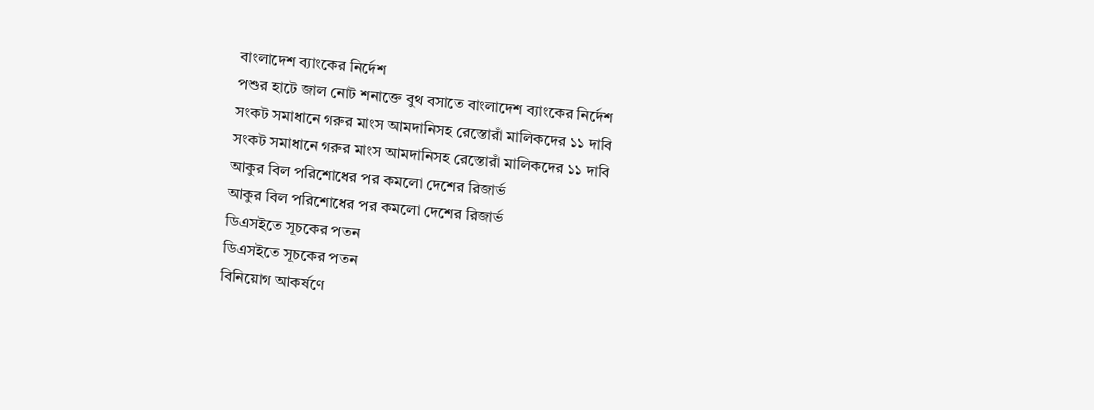বাংলাদেশ ব্যাংকের নির্দেশ
পশুর হাটে জাল নোট শনাক্তে বুথ বসাতে বাংলাদেশ ব্যাংকের নির্দেশ
সংকট সমাধানে গরুর মাংস আমদানিসহ রেস্তোরাঁ মালিকদের ১১ দাবি
সংকট সমাধানে গরুর মাংস আমদানিসহ রেস্তোরাঁ মালিকদের ১১ দাবি
আকুর বিল পরিশোধের পর কমলো দেশের রিজার্ভ
আকুর বিল পরিশোধের পর কমলো দেশের রিজার্ভ
ডিএসইতে সূচকের পতন
ডিএসইতে সূচকের পতন
বিনিয়োগ আকর্ষণে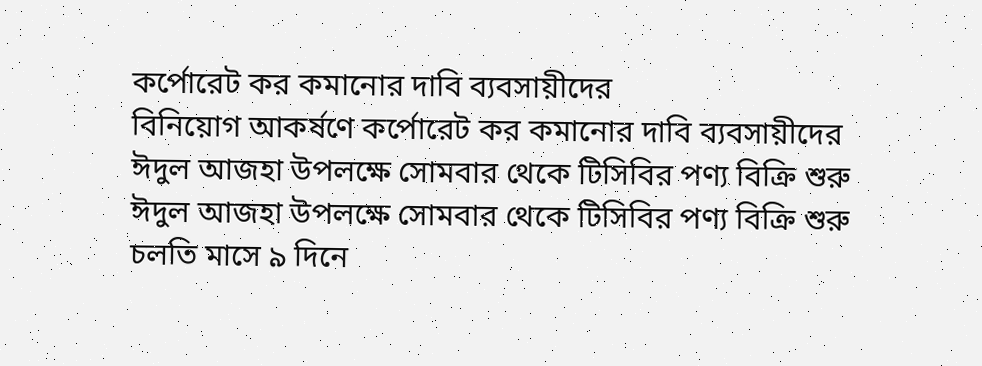কর্পোরেট কর কমানোর দাবি ব্যবসায়ীদের
বিনিয়োগ আকর্ষণে কর্পোরেট কর কমানোর দাবি ব্যবসায়ীদের
ঈদুল আজহা উপলক্ষে সোমবার থেকে টিসিবির পণ্য বিক্রি শুরু
ঈদুল আজহা উপলক্ষে সোমবার থেকে টিসিবির পণ্য বিক্রি শুরু
চলতি মাসে ৯ দিনে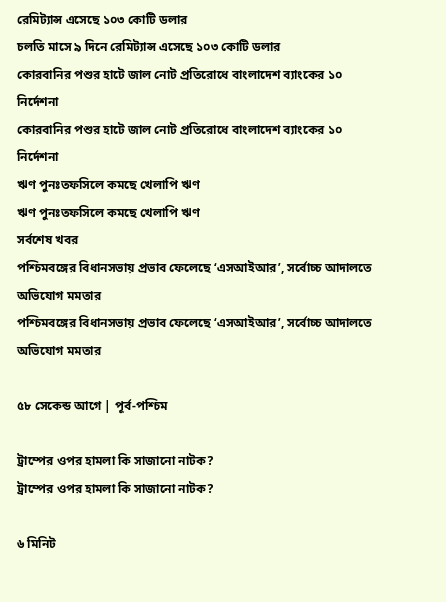রেমিট্যান্স এসেছে ১০৩ কোটি ডলার
চলতি মাসে ৯ দিনে রেমিট্যান্স এসেছে ১০৩ কোটি ডলার
কোরবানির পশুর হাটে জাল নোট প্রতিরোধে বাংলাদেশ ব্যাংকের ১০ নির্দেশনা
কোরবানির পশুর হাটে জাল নোট প্রতিরোধে বাংলাদেশ ব্যাংকের ১০ নির্দেশনা
ঋণ পুনঃতফসিলে কমছে খেলাপি ঋণ
ঋণ পুনঃতফসিলে কমছে খেলাপি ঋণ
সর্বশেষ খবর
পশ্চিমবঙ্গের বিধানসভায় প্রভাব ফেলেছে ‘এসআইআর’, সর্বোচ্চ আদালতে অভিযোগ মমতার
পশ্চিমবঙ্গের বিধানসভায় প্রভাব ফেলেছে ‘এসআইআর’, সর্বোচ্চ আদালতে অভিযোগ মমতার

৫৮ সেকেন্ড আগে | পূর্ব-পশ্চিম

ট্রাম্পের ওপর হামলা কি সাজানো নাটক?
ট্রাম্পের ওপর হামলা কি সাজানো নাটক?

৬ মিনিট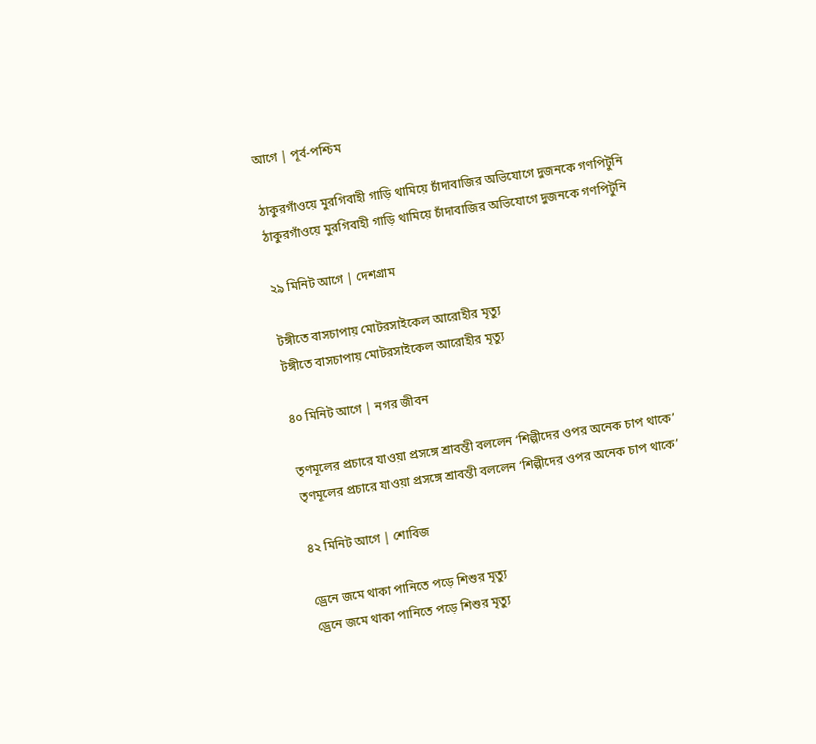আগে | পূর্ব-পশ্চিম

ঠাকুরগাঁওয়ে মুরগিবাহী গাড়ি থামিয়ে চাঁদাবাজির অভিযোগে দুজনকে গণপিটুনি
ঠাকুরগাঁওয়ে মুরগিবাহী গাড়ি থামিয়ে চাঁদাবাজির অভিযোগে দুজনকে গণপিটুনি

২৯ মিনিট আগে | দেশগ্রাম

টঙ্গীতে বাসচাপায় মোটরসাইকেল আরোহীর মৃত্যু
টঙ্গীতে বাসচাপায় মোটরসাইকেল আরোহীর মৃত্যু

৪০ মিনিট আগে | নগর জীবন

তৃণমূলের প্রচারে যাওয়া প্রসঙ্গে শ্রাবন্তী বললেন ‌‘শিল্পীদের ওপর অনেক চাপ থাকে’
তৃণমূলের প্রচারে যাওয়া প্রসঙ্গে শ্রাবন্তী বললেন ‌‘শিল্পীদের ওপর অনেক চাপ থাকে’

৪২ মিনিট আগে | শোবিজ

ড্রেনে জমে থাকা পানিতে পড়ে শিশুর মৃত্যু
ড্রেনে জমে থাকা পানিতে পড়ে শিশুর মৃত্যু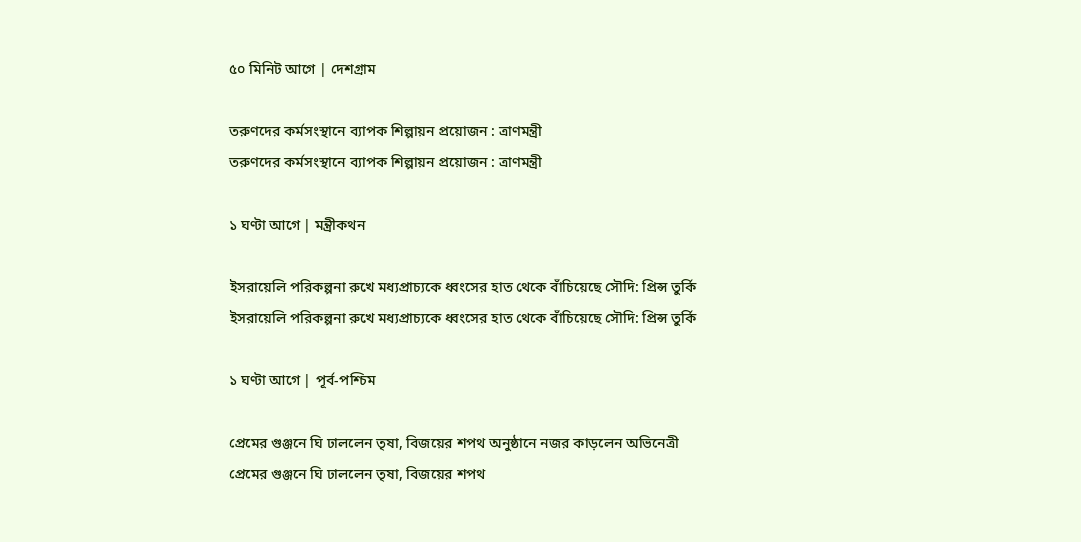৫০ মিনিট আগে | দেশগ্রাম

তরুণদের কর্মসংস্থানে ব্যাপক শিল্পায়ন প্রয়োজন : ত্রাণমন্ত্রী
তরুণদের কর্মসংস্থানে ব্যাপক শিল্পায়ন প্রয়োজন : ত্রাণমন্ত্রী

১ ঘণ্টা আগে | মন্ত্রীকথন

ইসরায়েলি পরিকল্পনা রুখে মধ্যপ্রাচ্যকে ধ্বংসের হাত থেকে বাঁচিয়েছে সৌদি: প্রিন্স তুর্কি
ইসরায়েলি পরিকল্পনা রুখে মধ্যপ্রাচ্যকে ধ্বংসের হাত থেকে বাঁচিয়েছে সৌদি: প্রিন্স তুর্কি

১ ঘণ্টা আগে | পূর্ব-পশ্চিম

প্রেমের গুঞ্জনে ঘি ঢাললেন তৃষা, বিজয়ের শপথ অনুষ্ঠানে নজর কাড়লেন অভিনেত্রী
প্রেমের গুঞ্জনে ঘি ঢাললেন তৃষা, বিজয়ের শপথ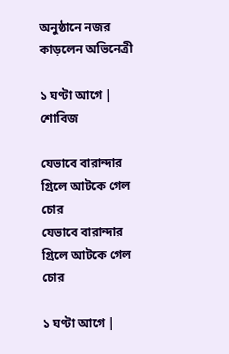অনুষ্ঠানে নজর কাড়লেন অভিনেত্রী

১ ঘণ্টা আগে | শোবিজ

যেভাবে বারান্দার গ্রিলে আটকে গেল চোর
যেভাবে বারান্দার গ্রিলে আটকে গেল চোর

১ ঘণ্টা আগে |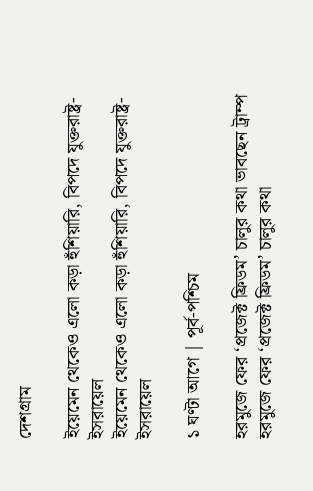দেশগ্রাম

ইয়েমেন থেকেও এলো কড়া হুঁশিয়ারি, বিপদে যুক্তরাষ্ট্র-ইসরায়েল
ইয়েমেন থেকেও এলো কড়া হুঁশিয়ারি, বিপদে যুক্তরাষ্ট্র-ইসরায়েল

১ ঘণ্টা আগে | পূর্ব-পশ্চিম

হরমুজে ফের ‘প্রজেক্ট ফ্রিডম’ চালুর কথা ভাবছেন ট্রাম্প
হরমুজে ফের ‘প্রজেক্ট ফ্রিডম’ চালুর কথা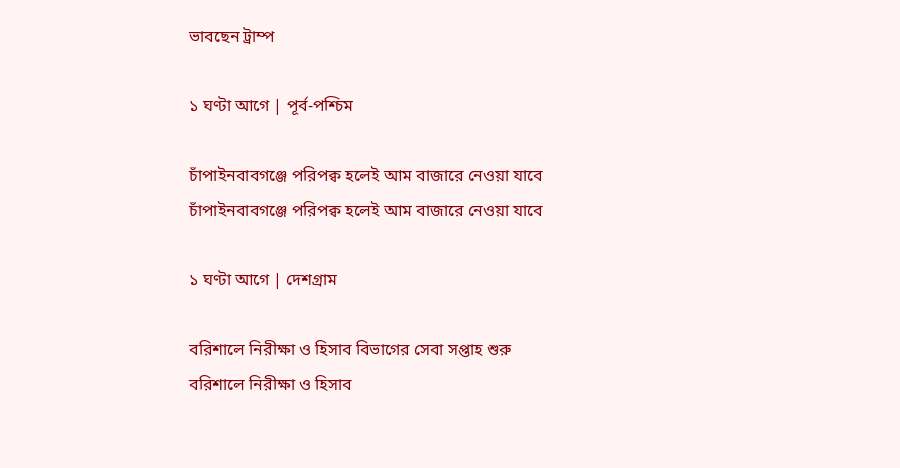ভাবছেন ট্রাম্প

১ ঘণ্টা আগে | পূর্ব-পশ্চিম

চাঁপাইনবাবগঞ্জে পরিপক্ব হলেই আম বাজারে নেওয়া যাবে
চাঁপাইনবাবগঞ্জে পরিপক্ব হলেই আম বাজারে নেওয়া যাবে

১ ঘণ্টা আগে | দেশগ্রাম

বরিশালে নিরীক্ষা ও হিসাব বিভাগের সেবা সপ্তাহ শুরু
বরিশালে নিরীক্ষা ও হিসাব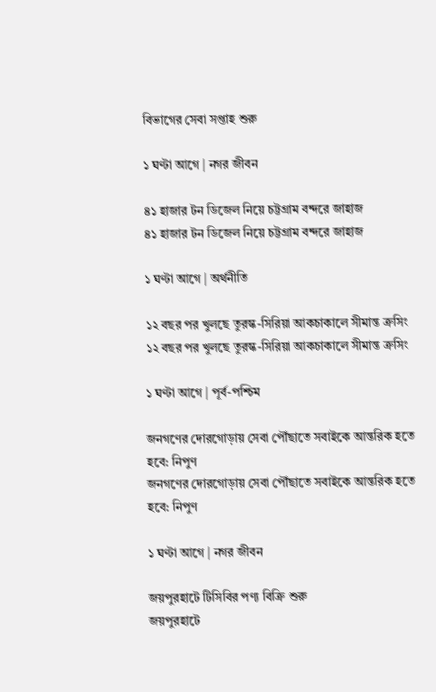বিভাগের সেবা সপ্তাহ শুরু

১ ঘণ্টা আগে | নগর জীবন

৪১ হাজার টন ডিজেল নিয়ে চট্টগ্রাম বন্দরে জাহাজ
৪১ হাজার টন ডিজেল নিয়ে চট্টগ্রাম বন্দরে জাহাজ

১ ঘণ্টা আগে | অর্থনীতি

১২ বছর পর খুলছে তুরস্ক-সিরিয়া আকচাকালে সীমান্ত ক্রসিং
১২ বছর পর খুলছে তুরস্ক-সিরিয়া আকচাকালে সীমান্ত ক্রসিং

১ ঘণ্টা আগে | পূর্ব-পশ্চিম

জনগণের দোরগোড়ায় সেবা পৌঁছাতে সবাইকে আন্তরিক হতে হবে: নিপুণ
জনগণের দোরগোড়ায় সেবা পৌঁছাতে সবাইকে আন্তরিক হতে হবে: নিপুণ

১ ঘণ্টা আগে | নগর জীবন

জয়পুরহাটে টিসিবির পণ্য বিক্রি শুরু
জয়পুরহাটে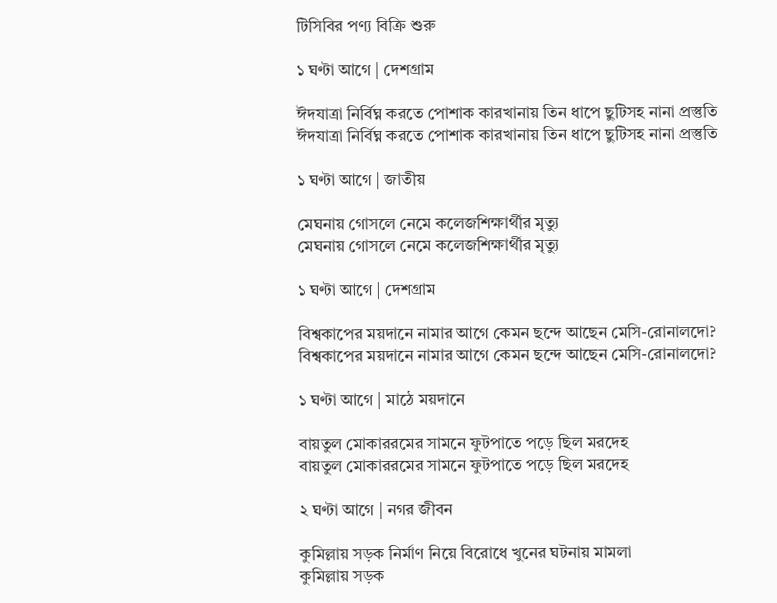টিসিবির পণ্য বিক্রি শুরু

১ ঘণ্টা আগে | দেশগ্রাম

ঈদযাত্রা নির্বিঘ্ন করতে পোশাক কারখানায় তিন ধাপে ছুটিসহ নানা প্রস্তুতি
ঈদযাত্রা নির্বিঘ্ন করতে পোশাক কারখানায় তিন ধাপে ছুটিসহ নানা প্রস্তুতি

১ ঘণ্টা আগে | জাতীয়

মেঘনায় গোসলে নেমে কলেজশিক্ষার্থীর মৃত্যু
মেঘনায় গোসলে নেমে কলেজশিক্ষার্থীর মৃত্যু

১ ঘণ্টা আগে | দেশগ্রাম

বিশ্বকাপের ময়দানে নামার আগে কেমন ছন্দে আছেন মেসি-রোনালদো?
বিশ্বকাপের ময়দানে নামার আগে কেমন ছন্দে আছেন মেসি-রোনালদো?

১ ঘণ্টা আগে | মাঠে ময়দানে

বায়তুল মোকাররমের সামনে ফুটপাতে পড়ে ছিল মরদেহ
বায়তুল মোকাররমের সামনে ফুটপাতে পড়ে ছিল মরদেহ

২ ঘণ্টা আগে | নগর জীবন

কুমিল্লায় সড়ক নির্মাণ নিয়ে বিরোধে খুনের ঘটনায় মামলা
কুমিল্লায় সড়ক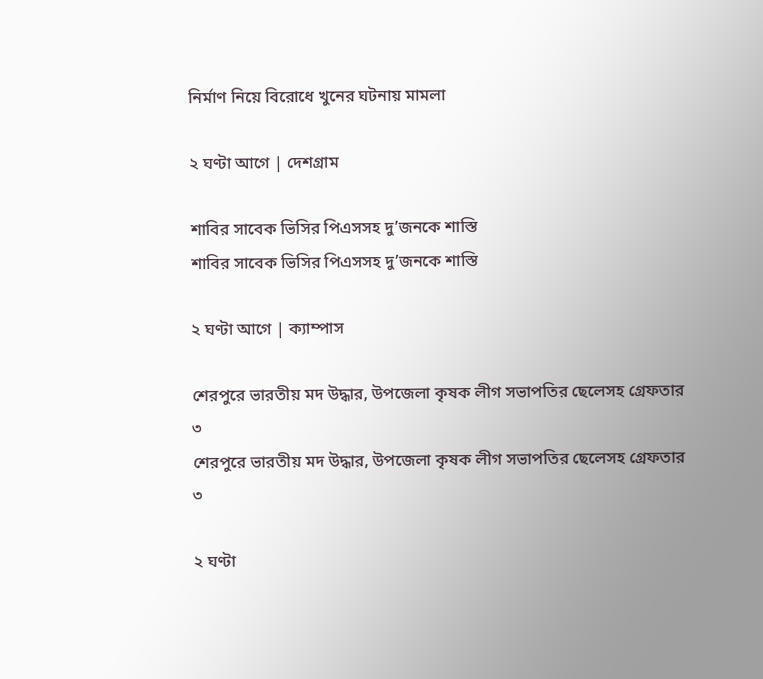নির্মাণ নিয়ে বিরোধে খুনের ঘটনায় মামলা

২ ঘণ্টা আগে | দেশগ্রাম

শাবির সাবেক ভিসির পিএসসহ দু’জনকে শাস্তি
শাবির সাবেক ভিসির পিএসসহ দু’জনকে শাস্তি

২ ঘণ্টা আগে | ক্যাম্পাস

শেরপুরে ভারতীয় মদ উদ্ধার, উপজেলা কৃষক লীগ সভাপতির ছেলেসহ গ্রেফতার ৩
শেরপুরে ভারতীয় মদ উদ্ধার, উপজেলা কৃষক লীগ সভাপতির ছেলেসহ গ্রেফতার ৩

২ ঘণ্টা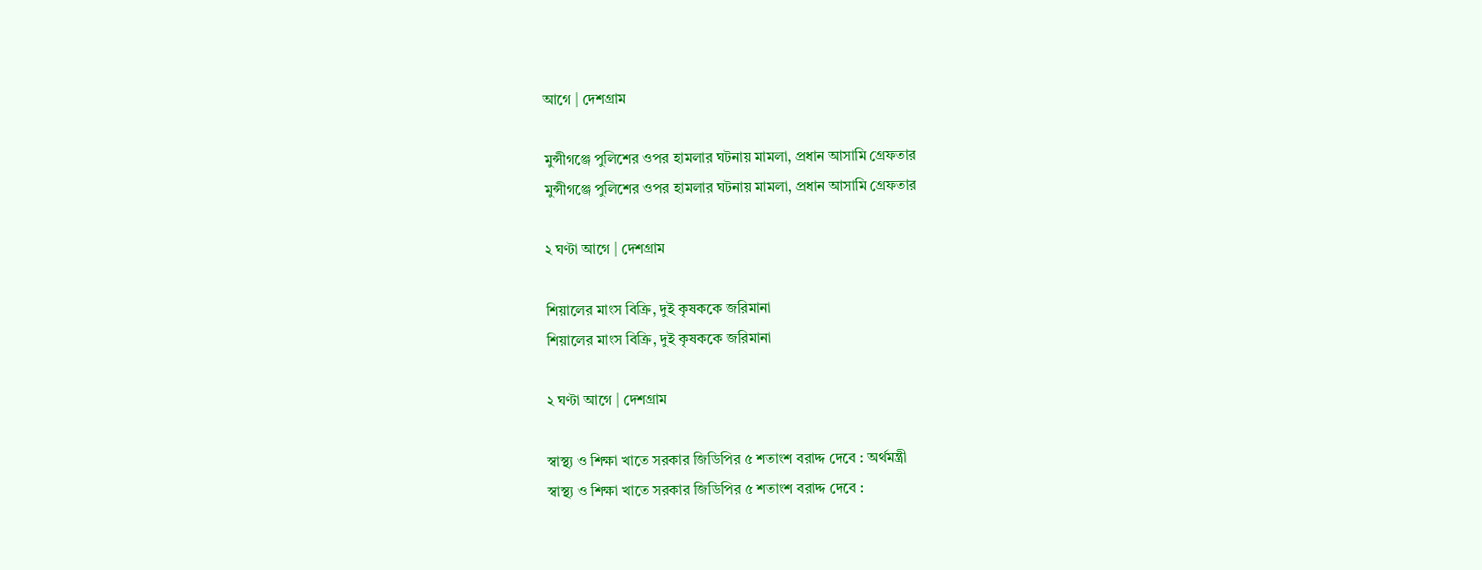আগে | দেশগ্রাম

মুন্সীগঞ্জে পুলিশের ওপর হামলার ঘটনায় মামলা, প্রধান আসামি গ্রেফতার
মুন্সীগঞ্জে পুলিশের ওপর হামলার ঘটনায় মামলা, প্রধান আসামি গ্রেফতার

২ ঘণ্টা আগে | দেশগ্রাম

শিয়ালের মাংস বিক্রি, দুই কৃষককে জরিমানা
শিয়ালের মাংস বিক্রি, দুই কৃষককে জরিমানা

২ ঘণ্টা আগে | দেশগ্রাম

স্বাস্থ্য ও শিক্ষা খাতে সরকার জিডিপির ৫ শতাংশ বরাদ্দ দেবে : অর্থমন্ত্রী
স্বাস্থ্য ও শিক্ষা খাতে সরকার জিডিপির ৫ শতাংশ বরাদ্দ দেবে :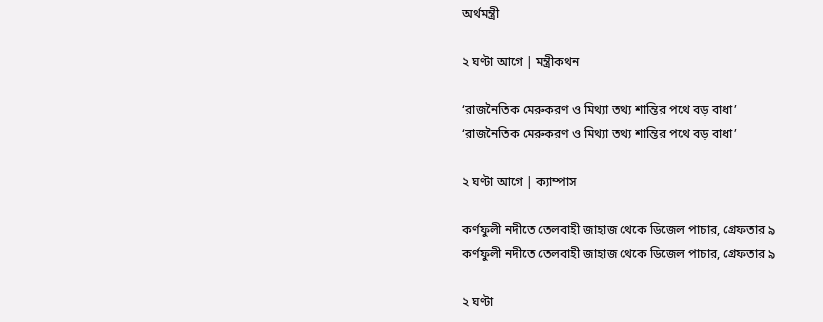অর্থমন্ত্রী

২ ঘণ্টা আগে | মন্ত্রীকথন

‘রাজনৈতিক মেরুকরণ ও মিথ্যা তথ্য শান্তির পথে বড় বাধা’
‘রাজনৈতিক মেরুকরণ ও মিথ্যা তথ্য শান্তির পথে বড় বাধা’

২ ঘণ্টা আগে | ক্যাম্পাস

কর্ণফুলী নদীতে তেলবাহী জাহাজ থেকে ডিজেল পাচার, গ্রেফতার ৯
কর্ণফুলী নদীতে তেলবাহী জাহাজ থেকে ডিজেল পাচার, গ্রেফতার ৯

২ ঘণ্টা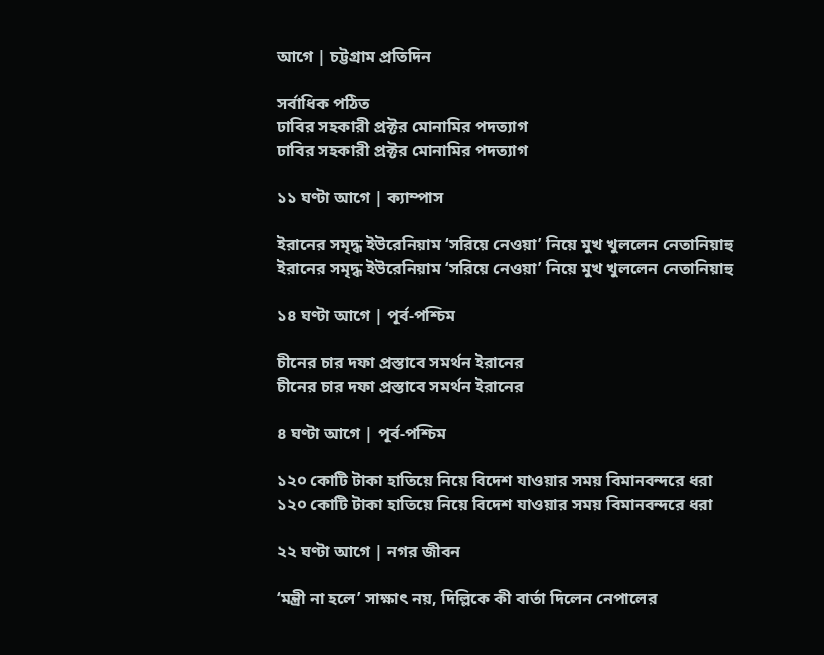আগে | চট্টগ্রাম প্রতিদিন

সর্বাধিক পঠিত
ঢাবির সহকারী প্রক্টর মোনামির পদত্যাগ
ঢাবির সহকারী প্রক্টর মোনামির পদত্যাগ

১১ ঘণ্টা আগে | ক্যাম্পাস

ইরানের সমৃদ্ধ ইউরেনিয়াম ‘সরিয়ে নেওয়া’ নিয়ে মুখ খুললেন নেতানিয়াহু
ইরানের সমৃদ্ধ ইউরেনিয়াম ‘সরিয়ে নেওয়া’ নিয়ে মুখ খুললেন নেতানিয়াহু

১৪ ঘণ্টা আগে | পূর্ব-পশ্চিম

চীনের চার দফা প্রস্তাবে সমর্থন ইরানের
চীনের চার দফা প্রস্তাবে সমর্থন ইরানের

৪ ঘণ্টা আগে | পূর্ব-পশ্চিম

১২০ কোটি টাকা হাতিয়ে নিয়ে বিদেশ যাওয়ার সময় বিমানবন্দরে ধরা
১২০ কোটি টাকা হাতিয়ে নিয়ে বিদেশ যাওয়ার সময় বিমানবন্দরে ধরা

২২ ঘণ্টা আগে | নগর জীবন

‘মন্ত্রী না হলে’ সাক্ষাৎ নয়, দিল্লিকে কী বার্তা দিলেন নেপালের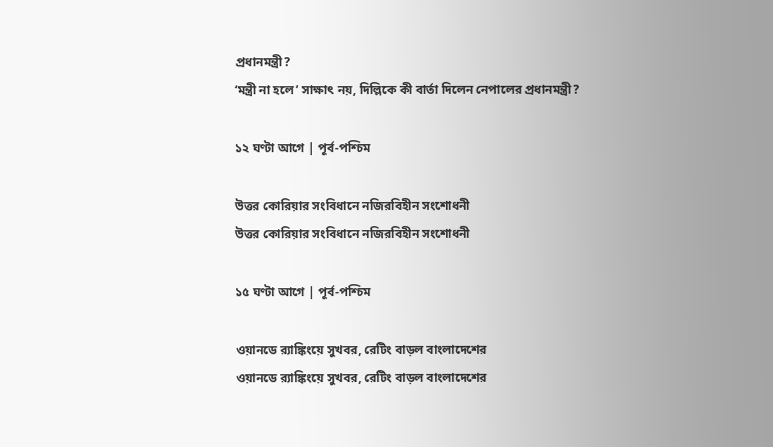প্রধানমন্ত্রী?
‘মন্ত্রী না হলে’ সাক্ষাৎ নয়, দিল্লিকে কী বার্তা দিলেন নেপালের প্রধানমন্ত্রী?

১২ ঘণ্টা আগে | পূর্ব-পশ্চিম

উত্তর কোরিয়ার সংবিধানে নজিরবিহীন সংশোধনী
উত্তর কোরিয়ার সংবিধানে নজিরবিহীন সংশোধনী

১৫ ঘণ্টা আগে | পূর্ব-পশ্চিম

ওয়ানডে র‌্যাঙ্কিংয়ে সুখবর, রেটিং বাড়ল বাংলাদেশের
ওয়ানডে র‌্যাঙ্কিংয়ে সুখবর, রেটিং বাড়ল বাংলাদেশের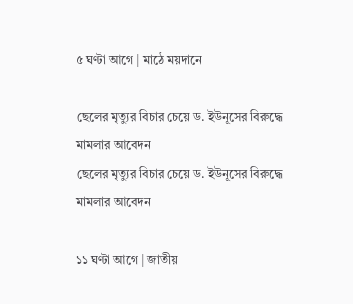৫ ঘণ্টা আগে | মাঠে ময়দানে

ছেলের মৃত্যুর বিচার চেয়ে ড. ইউনূসের বিরুদ্ধে মামলার আবেদন
ছেলের মৃত্যুর বিচার চেয়ে ড. ইউনূসের বিরুদ্ধে মামলার আবেদন

১১ ঘণ্টা আগে | জাতীয়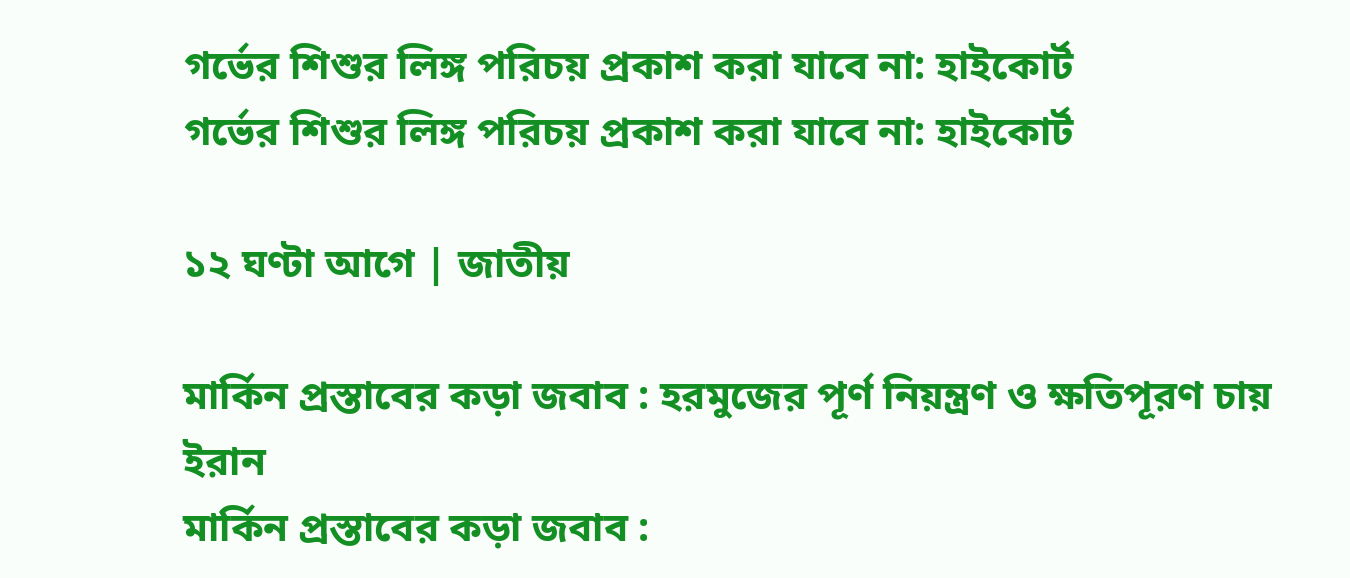গর্ভের শিশুর লিঙ্গ পরিচয় প্রকাশ করা যাবে না: হাইকোর্ট
গর্ভের শিশুর লিঙ্গ পরিচয় প্রকাশ করা যাবে না: হাইকোর্ট

১২ ঘণ্টা আগে | জাতীয়

মার্কিন প্রস্তাবের কড়া জবাব : হরমুজের পূর্ণ নিয়ন্ত্রণ ও ক্ষতিপূরণ চায় ইরান
মার্কিন প্রস্তাবের কড়া জবাব :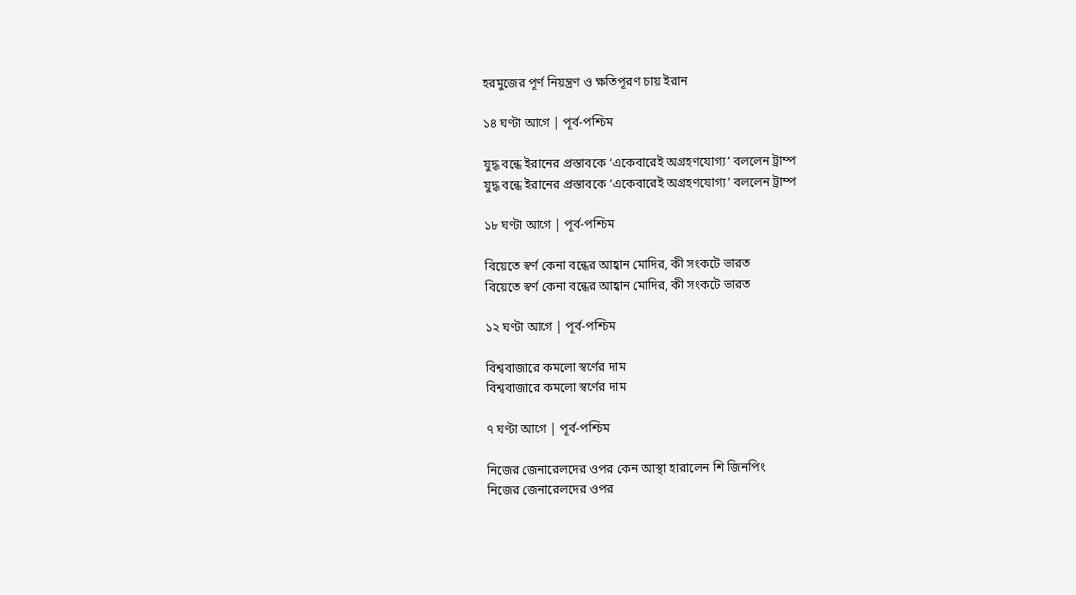হরমুজের পূর্ণ নিয়ন্ত্রণ ও ক্ষতিপূরণ চায় ইরান

১৪ ঘণ্টা আগে | পূর্ব-পশ্চিম

যুদ্ধ বন্ধে ইরানের প্রস্তাবকে ‘একেবারেই অগ্রহণযোগ্য’ বললেন ট্রাম্প
যুদ্ধ বন্ধে ইরানের প্রস্তাবকে ‘একেবারেই অগ্রহণযোগ্য’ বললেন ট্রাম্প

১৮ ঘণ্টা আগে | পূর্ব-পশ্চিম

বিয়েতে স্বর্ণ কেনা বন্ধের আহ্বান মোদির, কী সংকটে ভারত
বিয়েতে স্বর্ণ কেনা বন্ধের আহ্বান মোদির, কী সংকটে ভারত

১২ ঘণ্টা আগে | পূর্ব-পশ্চিম

বিশ্ববাজারে কমলো স্বর্ণের দাম
বিশ্ববাজারে কমলো স্বর্ণের দাম

৭ ঘণ্টা আগে | পূর্ব-পশ্চিম

নিজের জেনারেলদের ওপর কেন আস্থা হারালেন শি জিনপিং
নিজের জেনারেলদের ওপর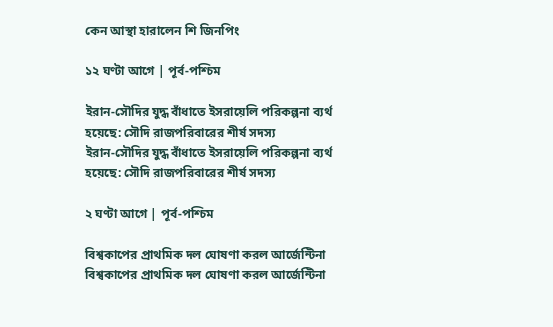কেন আস্থা হারালেন শি জিনপিং

১২ ঘণ্টা আগে | পূর্ব-পশ্চিম

ইরান-সৌদির যুদ্ধ বাঁধাতে ইসরায়েলি পরিকল্পনা ব্যর্থ হয়েছে: সৌদি রাজপরিবারের শীর্ষ সদস্য
ইরান-সৌদির যুদ্ধ বাঁধাতে ইসরায়েলি পরিকল্পনা ব্যর্থ হয়েছে: সৌদি রাজপরিবারের শীর্ষ সদস্য

২ ঘণ্টা আগে | পূর্ব-পশ্চিম

বিশ্বকাপের প্রাথমিক দল ঘোষণা করল আর্জেন্টিনা
বিশ্বকাপের প্রাথমিক দল ঘোষণা করল আর্জেন্টিনা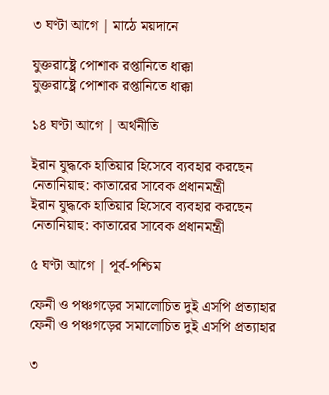৩ ঘণ্টা আগে | মাঠে ময়দানে

যুক্তরাষ্ট্রে পোশাক রপ্তানিতে ধাক্কা
যুক্তরাষ্ট্রে পোশাক রপ্তানিতে ধাক্কা

১৪ ঘণ্টা আগে | অর্থনীতি

ইরান যুদ্ধকে হাতিয়ার হিসেবে ব্যবহার করছেন নেতানিয়াহু: কাতারের সাবেক প্রধানমন্ত্রী
ইরান যুদ্ধকে হাতিয়ার হিসেবে ব্যবহার করছেন নেতানিয়াহু: কাতারের সাবেক প্রধানমন্ত্রী

৫ ঘণ্টা আগে | পূর্ব-পশ্চিম

ফেনী ও পঞ্চগড়ের সমালোচিত দুই এসপি প্রত্যাহার
ফেনী ও পঞ্চগড়ের সমালোচিত দুই এসপি প্রত্যাহার

৩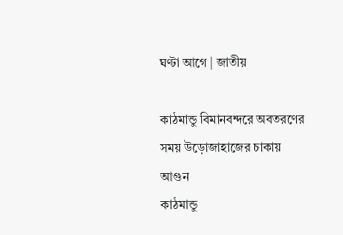ঘণ্টা আগে | জাতীয়

কাঠমান্ডু বিমানবন্দরে অবতরণের সময় উড়োজাহাজের চাকায় আগুন
কাঠমান্ডু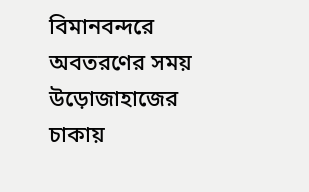বিমানবন্দরে অবতরণের সময় উড়োজাহাজের চাকায়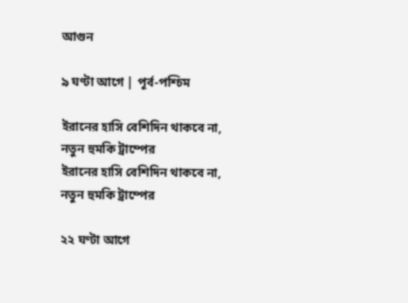আগুন

৯ ঘণ্টা আগে | পূর্ব-পশ্চিম

ইরানের হাসি বেশিদিন থাকবে না, নতুন হুমকি ট্রাম্পের
ইরানের হাসি বেশিদিন থাকবে না, নতুন হুমকি ট্রাম্পের

২২ ঘণ্টা আগে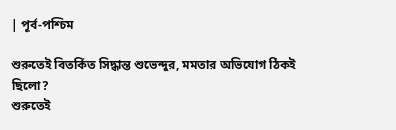| পূর্ব-পশ্চিম

শুরুতেই বিতর্কিত সিদ্ধান্ত শুভেন্দুর, মমতার অভিযোগ ঠিকই ছিলো?
শুরুতেই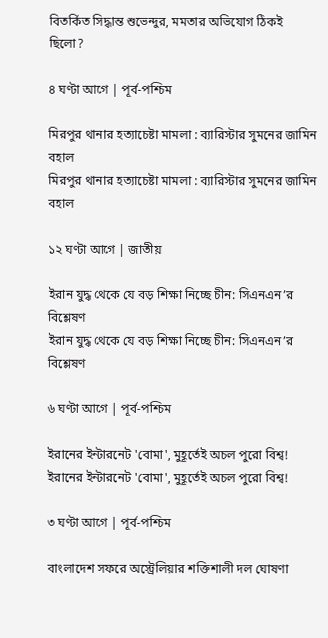বিতর্কিত সিদ্ধান্ত শুভেন্দুর, মমতার অভিযোগ ঠিকই ছিলো?

৪ ঘণ্টা আগে | পূর্ব-পশ্চিম

মিরপুর থানার হত্যাচেষ্টা মামলা : ব্যারিস্টার সুমনের জামিন বহাল
মিরপুর থানার হত্যাচেষ্টা মামলা : ব্যারিস্টার সুমনের জামিন বহাল

১২ ঘণ্টা আগে | জাতীয়

ইরান যুদ্ধ থেকে যে বড় শিক্ষা নিচ্ছে চীন: সিএনএন’র বিশ্লেষণ
ইরান যুদ্ধ থেকে যে বড় শিক্ষা নিচ্ছে চীন: সিএনএন’র বিশ্লেষণ

৬ ঘণ্টা আগে | পূর্ব-পশ্চিম

ইরানের ইন্টারনেট 'বোমা', মুহূর্তেই অচল পুরো বিশ্ব!
ইরানের ইন্টারনেট 'বোমা', মুহূর্তেই অচল পুরো বিশ্ব!

৩ ঘণ্টা আগে | পূর্ব-পশ্চিম

বাংলাদেশ সফরে অস্ট্রেলিয়ার শক্তিশালী দল ঘোষণা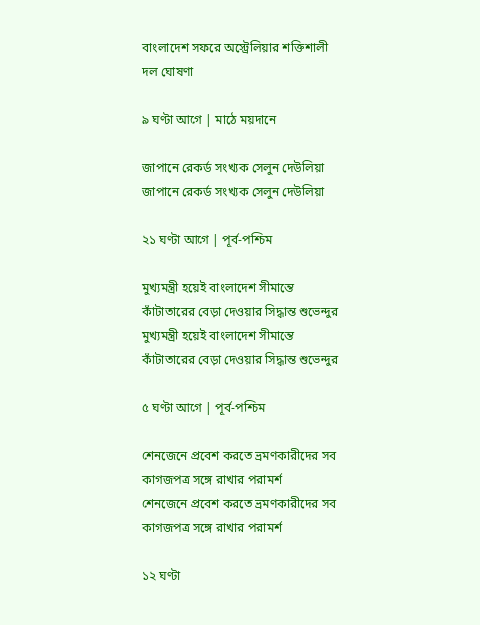বাংলাদেশ সফরে অস্ট্রেলিয়ার শক্তিশালী দল ঘোষণা

৯ ঘণ্টা আগে | মাঠে ময়দানে

জাপানে রেকর্ড সংখ্যক সেলুন দেউলিয়া
জাপানে রেকর্ড সংখ্যক সেলুন দেউলিয়া

২১ ঘণ্টা আগে | পূর্ব-পশ্চিম

মুখ্যমন্ত্রী হয়েই বাংলাদেশ সীমান্তে কাঁটাতারের বেড়া দেওয়ার সিদ্ধান্ত শুভেন্দুর
মুখ্যমন্ত্রী হয়েই বাংলাদেশ সীমান্তে কাঁটাতারের বেড়া দেওয়ার সিদ্ধান্ত শুভেন্দুর

৫ ঘণ্টা আগে | পূর্ব-পশ্চিম

শেনজেনে প্রবেশ করতে ভ্রমণকারীদের সব কাগজপত্র সঙ্গে রাখার পরামর্শ
শেনজেনে প্রবেশ করতে ভ্রমণকারীদের সব কাগজপত্র সঙ্গে রাখার পরামর্শ

১২ ঘণ্টা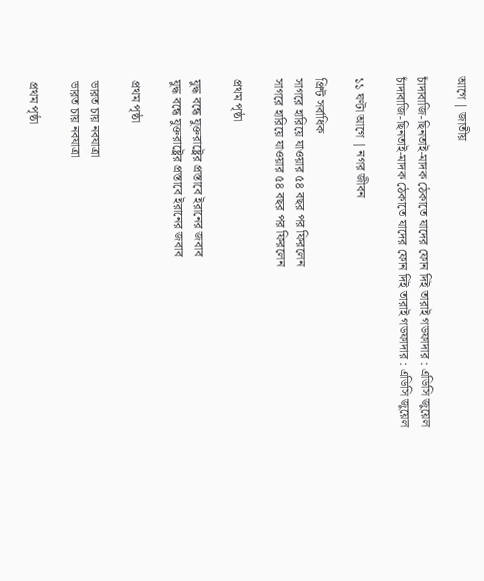আগে | জাতীয়

চাঁদাবাজি-ছিনতাই-মাদক ঠেকাতে যাদের ফোন দিই তারাই গডফাদার : এডিসি জুয়েল
চাঁদাবাজি-ছিনতাই-মাদক ঠেকাতে যাদের ফোন দিই তারাই গডফাদার : এডিসি জুয়েল

১১ ঘণ্টা আগে | নগর জীবন

প্রিন্ট সর্বাধিক
সাগরে হারিয়ে যাওয়ার ৫৪ বছর পর ফিরলেন
সাগরে হারিয়ে যাওয়ার ৫৪ বছর পর ফিরলেন

প্রথম পৃষ্ঠা

যুদ্ধ বন্ধে যুক্তরাষ্ট্রের প্রস্তাবে ইরানের জবাব
যুদ্ধ বন্ধে যুক্তরাষ্ট্রের প্রস্তাবে ইরানের জবাব

প্রথম পৃষ্ঠা

ভারত চায় নবযাত্রা
ভারত চায় নবযাত্রা

প্রথম পৃষ্ঠা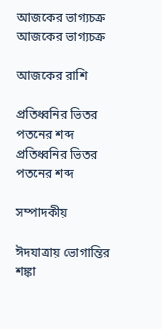আজকের ভাগ্যচক্র
আজকের ভাগ্যচক্র

আজকের রাশি

প্রতিধ্বনির ভিতর পতনের শব্দ
প্রতিধ্বনির ভিতর পতনের শব্দ

সম্পাদকীয়

ঈদযাত্রায় ভোগান্তির শঙ্কা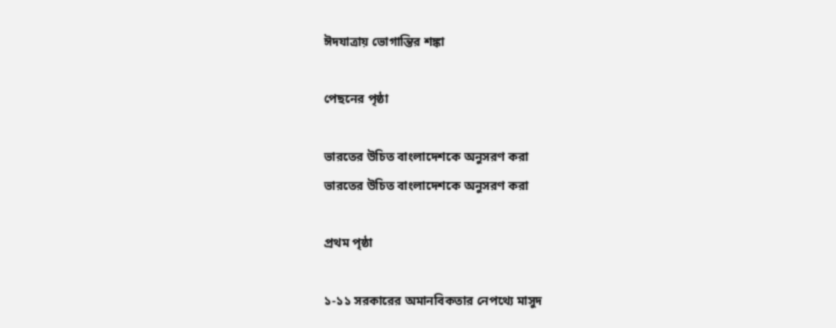ঈদযাত্রায় ভোগান্তির শঙ্কা

পেছনের পৃষ্ঠা

ভারতের উচিত বাংলাদেশকে অনুসরণ করা
ভারতের উচিত বাংলাদেশকে অনুসরণ করা

প্রথম পৃষ্ঠা

১-১১ সরকারের অমানবিকতার নেপথ্যে মাসুদ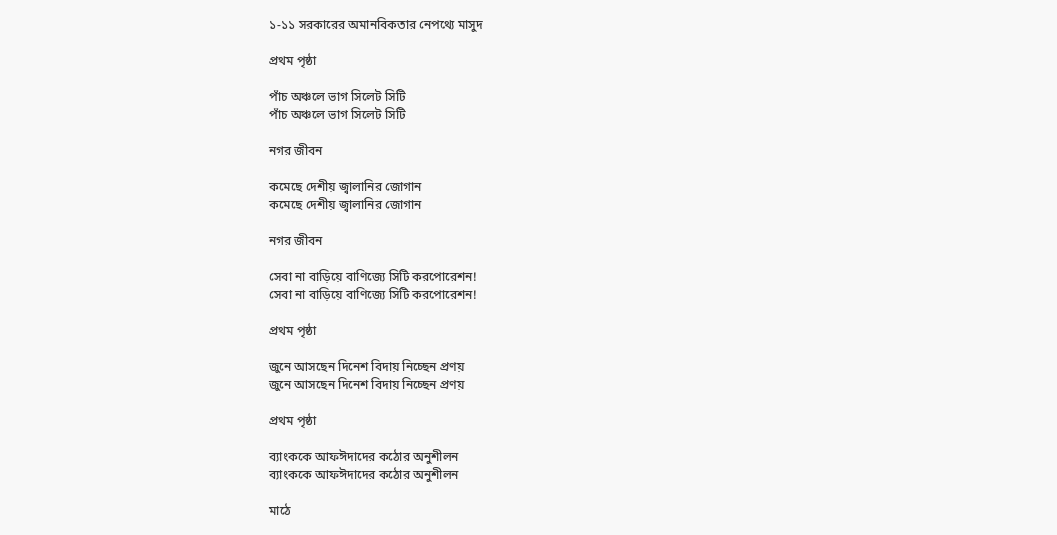১-১১ সরকারের অমানবিকতার নেপথ্যে মাসুদ

প্রথম পৃষ্ঠা

পাঁচ অঞ্চলে ভাগ সিলেট সিটি
পাঁচ অঞ্চলে ভাগ সিলেট সিটি

নগর জীবন

কমেছে দেশীয় জ্বালানির জোগান
কমেছে দেশীয় জ্বালানির জোগান

নগর জীবন

সেবা না বাড়িয়ে বাণিজ্যে সিটি করপোরেশন!
সেবা না বাড়িয়ে বাণিজ্যে সিটি করপোরেশন!

প্রথম পৃষ্ঠা

জুনে আসছেন দিনেশ বিদায় নিচ্ছেন প্রণয়
জুনে আসছেন দিনেশ বিদায় নিচ্ছেন প্রণয়

প্রথম পৃষ্ঠা

ব্যাংককে আফঈদাদের কঠোর অনুশীলন
ব্যাংককে আফঈদাদের কঠোর অনুশীলন

মাঠে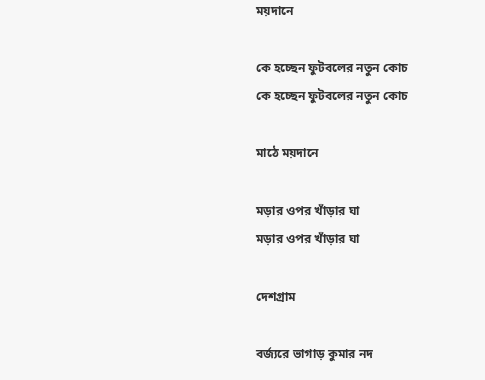ময়দানে

কে হচ্ছেন ফুটবলের নতুন কোচ
কে হচ্ছেন ফুটবলের নতুন কোচ

মাঠে ময়দানে

মড়ার ওপর খাঁড়ার ঘা
মড়ার ওপর খাঁড়ার ঘা

দেশগ্রাম

বর্জ্যরে ভাগাড় কুমার নদ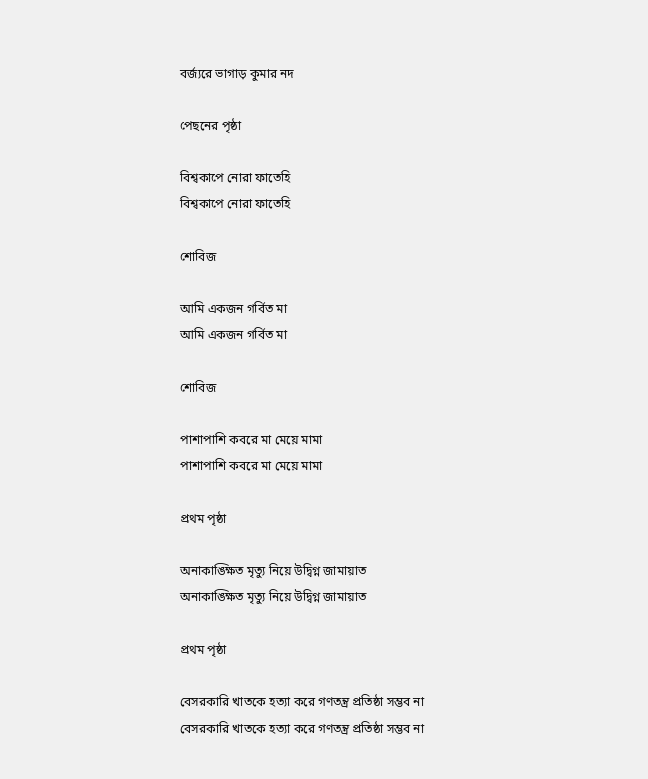বর্জ্যরে ভাগাড় কুমার নদ

পেছনের পৃষ্ঠা

বিশ্বকাপে নোরা ফাতেহি
বিশ্বকাপে নোরা ফাতেহি

শোবিজ

আমি একজন গর্বিত মা
আমি একজন গর্বিত মা

শোবিজ

পাশাপাশি কবরে মা মেয়ে মামা
পাশাপাশি কবরে মা মেয়ে মামা

প্রথম পৃষ্ঠা

অনাকাঙ্ক্ষিত মৃত্যু নিয়ে উদ্বিগ্ন জামায়াত
অনাকাঙ্ক্ষিত মৃত্যু নিয়ে উদ্বিগ্ন জামায়াত

প্রথম পৃষ্ঠা

বেসরকারি খাতকে হত্যা করে গণতন্ত্র প্রতিষ্ঠা সম্ভব না
বেসরকারি খাতকে হত্যা করে গণতন্ত্র প্রতিষ্ঠা সম্ভব না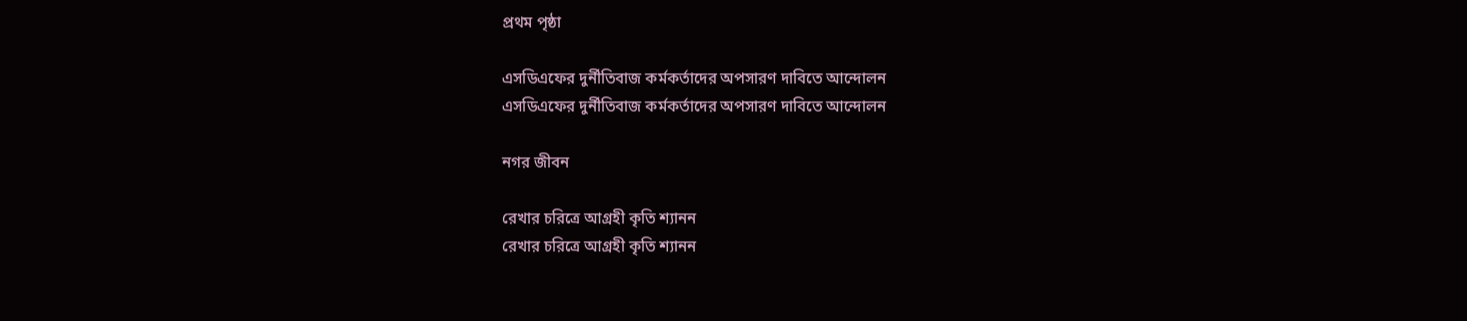প্রথম পৃষ্ঠা

এসডিএফের দুর্নীতিবাজ কর্মকর্তাদের অপসারণ দাবিতে আন্দোলন
এসডিএফের দুর্নীতিবাজ কর্মকর্তাদের অপসারণ দাবিতে আন্দোলন

নগর জীবন

রেখার চরিত্রে আগ্রহী কৃতি শ্যানন
রেখার চরিত্রে আগ্রহী কৃতি শ্যানন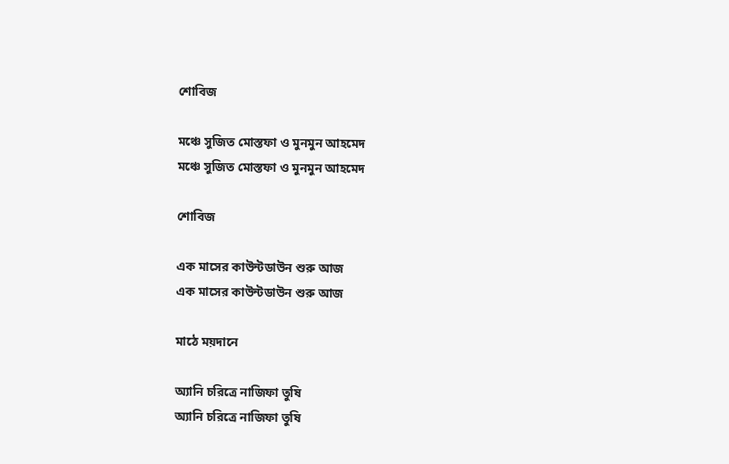শোবিজ

মঞ্চে সুজিত মোস্তফা ও মুনমুন আহমেদ
মঞ্চে সুজিত মোস্তফা ও মুনমুন আহমেদ

শোবিজ

এক মাসের কাউন্টডাউন শুরু আজ
এক মাসের কাউন্টডাউন শুরু আজ

মাঠে ময়দানে

অ্যানি চরিত্রে নাজিফা তুষি
অ্যানি চরিত্রে নাজিফা তুষি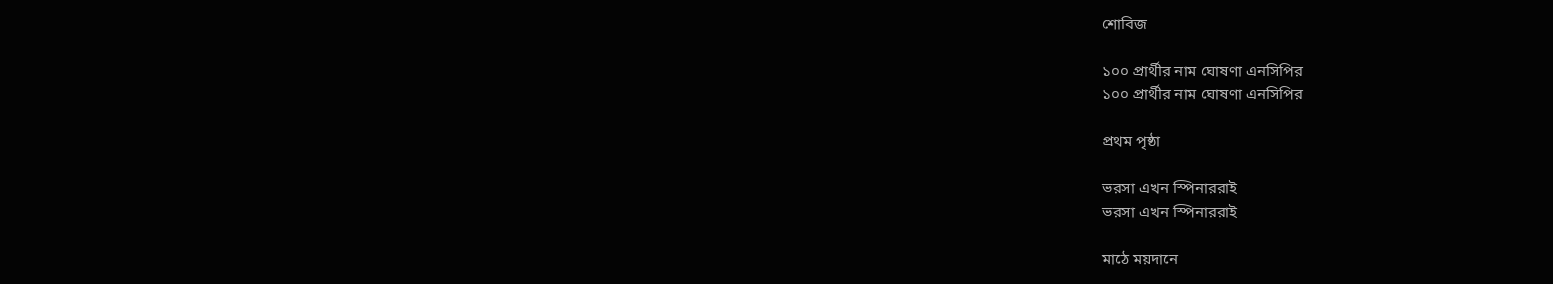শোবিজ

১০০ প্রার্থীর নাম ঘোষণা এনসিপির
১০০ প্রার্থীর নাম ঘোষণা এনসিপির

প্রথম পৃষ্ঠা

ভরসা এখন স্পিনাররাই
ভরসা এখন স্পিনাররাই

মাঠে ময়দানে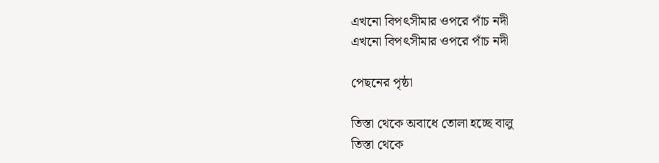এখনো বিপৎসীমার ওপরে পাঁচ নদী
এখনো বিপৎসীমার ওপরে পাঁচ নদী

পেছনের পৃষ্ঠা

তিস্তা থেকে অবাধে তোলা হচ্ছে বালু
তিস্তা থেকে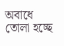অবাধে তোলা হচ্ছে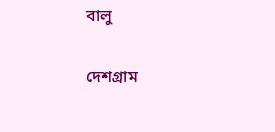বালু

দেশগ্রাম